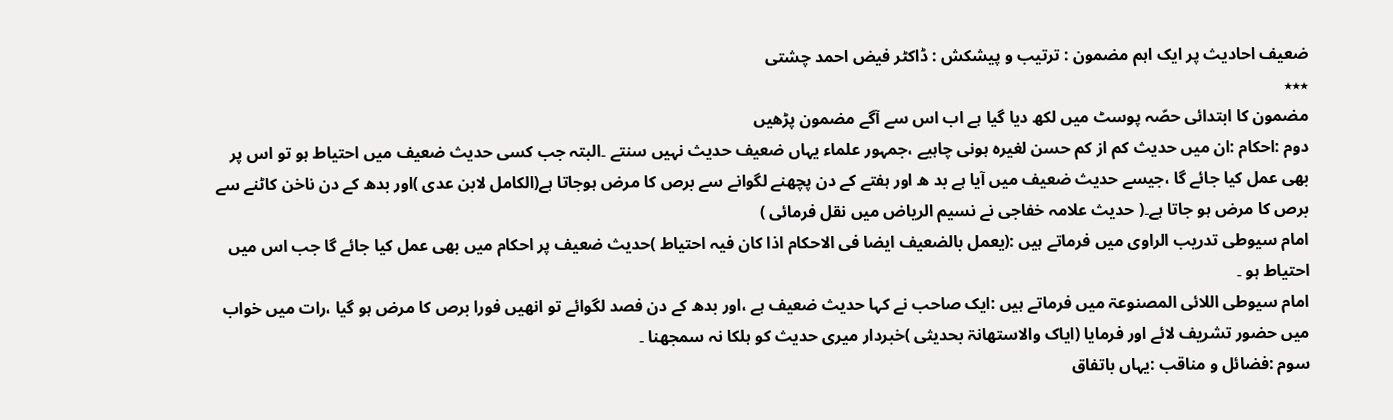ضعیف احادیث پر ایک اہم مضمون : ترتیب و پیشکش : ڈاکٹر فیض احمد چشتی
٭٭٭
مضمون کا ابتدائی حصّہ پوسٹ میں لکھ دیا گیا ہے اب اس سے آگے مضمون پڑھیں
دوم :احکام :ان میں حدیث کم از کم حسن لغیرہ ہونی چاہیے ،جمہور علماء یہاں ضعیف حدیث نہیں سنتے ۔البتہ جب کسی حدیث ضعیف میں احتیاط ہو تو اس پر بھی عمل کیا جائے گا ،جیسے حدیث ضعیف میں آیا ہے بد ھ اور ہفتے کے دن پچھنے لگوانے سے برص کا مرض ہوجاتا ہے(الکامل لابن عدی )اور بدھ کے دن ناخن کاٹنے سے برص کا مرض ہو جاتا ہے۔( حدیث علامہ خفاجی نے نسیم الریاض میں نقل فرمائی )
امام سیوطی تدریب الراوی میں فرماتے ہیں :(یعمل بالضعیف ایضا فی الاحکام اذا کان فیہ احتیاط )حدیث ضعیف پر احکام میں بھی عمل کیا جائے گا جب اس میں احتیاط ہو ۔
امام سیوطی اللائی المصنوعۃ میں فرماتے ہیں :ایک صاحب نے کہا حدیث ضعیف ہے ،اور بدھ کے دن فصد لگوائے تو انھیں فورا برص کا مرض ہو گیا ،رات میں خواب میں حضور تشریف لائے اور فرمایا (ایاک والاستھانۃ بحدیثی )خبردار میری حدیث کو ہلکا نہ سمجھنا ۔
سوم :فضائل و مناقب :یہاں باتفاق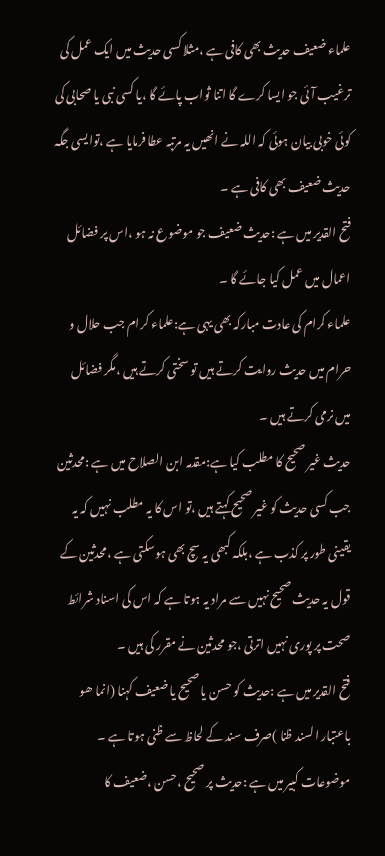علماء ضعیف حدیث بھی کافی ہے ،مثلا کسی حدیث میں ایک عمل کی ترغیب آئی جو ایسا کرے گا اتنا ثواب پائے گا ،یا کسی نبی یا صحابی کی کوئی خوبی بیان ہوئی کہ اللہ نے انھیں یہ مرتبہ عطا فرمایا ہے ،توایسی جگہ حدیث ضعیف بھی کافی ہے ۔
فتح القدیر میں ہے :حدیث ضعیف جو موضوع نہ ہو ،اس پر فضائل اعمال میں عمل کیا جائے گا ۔
علماء کرام کی عادت مبارکہ بھی یہی ہے:علماء کرام جب حلال و حرام میں حدیث روایت کرتے ہیں تو سختی کرتے ہیں ،مگر فضائل میں نرمی کرتے ہیں ۔
حدیث غیر صحیح کا مطلب کیا ہے:مقدمہ ابن الصلاح میں ہے :محدثین جب کسی حدیث کو غیر صحیح کہتے ہیں ،تو اس کا یہ مطلب نہیں کہ یہ یقینی طور پر کذب ہے ،بلکہ کبھی یہ سچ بھی ہوسکتی ہے ،محدثین کے قول یہ حدیث صحیح نہیں سے مراد یہ ہوتا ہے کہ اس کی اسناد شرائط صحت پر پوری نہیں اترتی ،جو محدثین نے مقرر کی ہیں ۔
فتح القدیر میں ہے :حدیث کو حسن یا صحیح یا ضعیف کہنا (انما ھو باعتبار السند ظنا )صرف سند کے لحاظ سے ظنی ہوتا ہے ۔
موضوعات کبیر میں ہے :حدیث پر صحیح ،حسن ،ضعیف کا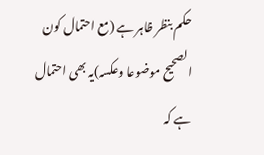حکم بنظر ظاہر ہے (مع احتمال کون الصحیح موضوعا وعکسہ)یہ بھی احتمال ہے کہ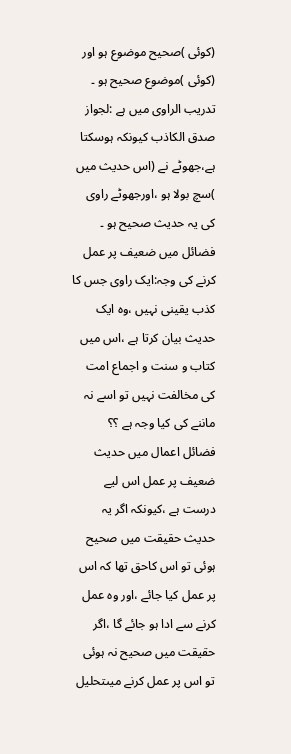(کوئی )صحیح موضوع ہو اور (کوئی )موضوع صحیح ہو ۔ تدریب الراوی میں ہے :لجواز صدق الکاذب کیونکہ ہوسکتا ہے،جھوٹے نے (اس حدیث میں )سچ بولا ہو ،اورجھوٹے راوی کی یہ حدیث صحیح ہو ۔
فضائل میں ضعیف پر عمل کرنے کی وجہ:ایک راوی جس کا کذب یقینی نہیں ،وہ ایک حدیث بیان کرتا ہے ،اس میں کتاب و سنت و اجماع امت کی مخالفت نہیں تو اسے نہ ماننے کی کیا وجہ ہے ؟؟
فضائل اعمال میں حدیث ضعیف پر عمل اس لیے درست ہے ،کیونکہ اگر یہ حدیث حقیقت میں صحیح ہوئی تو اس کاحق تھا کہ اس پر عمل کیا جائے ،اور وہ عمل کرنے سے ادا ہو جائے گا ،اگر حقیقت میں صحیح نہ ہوئی تو اس پر عمل کرنے میںتحلیل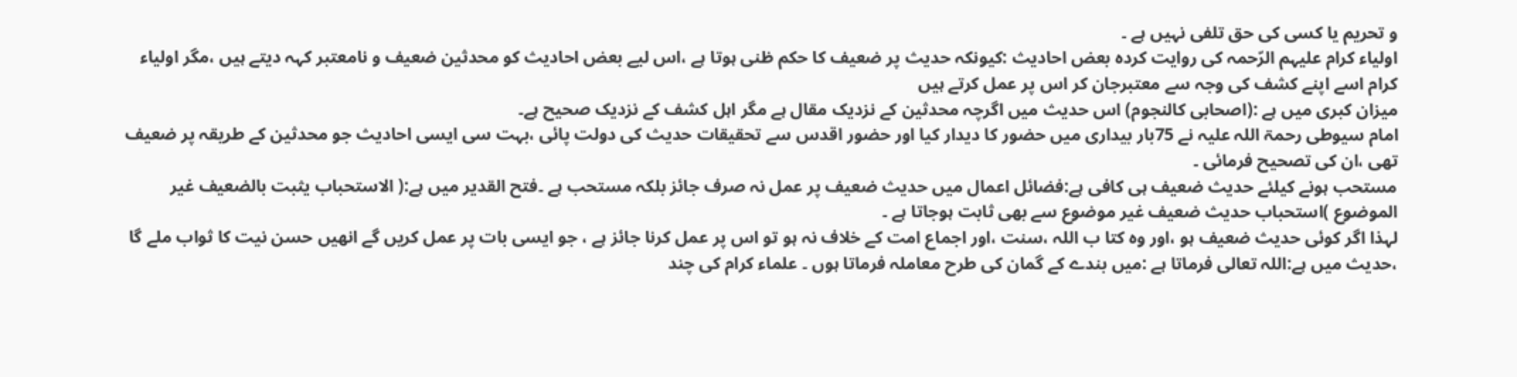و تحریم یا کسی کی حق تلفی نہیں ہے ۔
اولیاء کرام علیہم الرّحمہ کی روایت کردہ بعض احادیث :کیونکہ حدیث پر ضعیف کا حکم ظنی ہوتا ہے ،اس لیے بعض احادیث کو محدثین ضعیف و نامعتبر کہہ دیتے ہیں ،مگر اولیاء کرام اسے اپنے کشف کی وجہ سے معتبرجان کر اس پر عمل کرتے ہیں
میزان کبری میں ہے :(اصحابی کالنجوم) اس حدیث میں اگرچہ محدثین کے نزدیک مقال ہے مگر اہل کشف کے نزدیک صحیح ہے۔
امام سیوطی رحمۃ اللہ علیہ نے 75بار بیداری میں حضور کا دیدار کیا اور حضور اقدس سے تحقیقات حدیث کی دولت پائی ،بہت سی ایسی احادیث جو محدثین کے طریقہ پر ضعیف تھی ،ان کی تصحیح فرمائی ۔
مستحب ہونے کیلئے حدیث ضعیف ہی کافی ہے:فضائل اعمال میں حدیث ضعیف پر عمل نہ صرف جائز بلکہ مستحب ہے ۔فتح القدیر میں ہے:( الاستحباب یثبت بالضعیف غیر الموضوع )استحباب حدیث ضعیف غیر موضوع سے بھی ثابت ہوجاتا ہے ۔
لہذا اگر کوئی حدیث ضعیف ہو ،اور وہ کتا ب اللہ ،سنت ،اور اجماع امت کے خلاف نہ ہو تو اس پر عمل کرنا جائز ہے ، جو ایسی بات پر عمل کریں گے انھیں حسن نیت کا ثواب ملے گا ،حدیث میں ہے:اللہ تعالی فرماتا ہے :میں بندے کے گمان کی طرح معاملہ فرماتا ہوں ۔ علماء کرام کی چند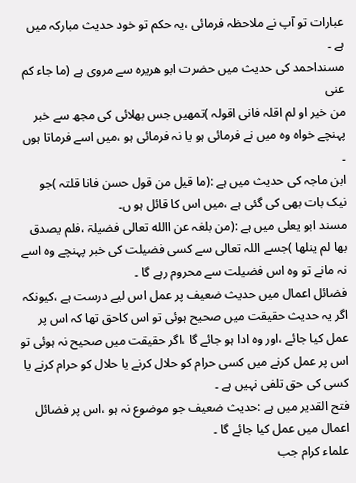عبارات تو آپ نے ملاحظہ فرمائی ،یہ حکم تو خود حدیث مبارکہ میں ہے ۔
مسنداحمد کی حدیث میں حضرت ابو ھریرہ سے مروی ہے (ما جاء کم عنی
من خیر او لم اقلہ فانی اقولہ )تمھیں جس بھلائی کی مجھ سے خبر پہنچے خواہ وہ میں نے فرمائی ہو یا نہ فرمائی ہو ،میں اسے فرماتا ہوں ۔
ابن ماجہ کی حدیث میں ہے :(ما قیل من قول حسن فانا قلتہ )جو نیک بات بھی کی گئی ہے ،میں اس کا قائل ہو ں۔
مسند ابو یعلی میں ہے :(من بلغہ عن االله تعالی فضیلۃ ،فلم یصدق بھا لم ینلھا )جسے اللہ تعالی سے کسی فضیلت کی خبر پہنچے وہ اسے نہ مانے تو وہ اس فضیلت سے محروم رہے گا ۔
فضائل اعمال میں حدیث ضعیف پر عمل اس لیے درست ہے ،کیونکہ اگر یہ حدیث حقیقت میں صحیح ہوئی تو اس کاحق تھا کہ اس پر عمل کیا جائے ،اور وہ ادا ہو جائے گا ،اگر حقیقت میں صحیح نہ ہوئی تو اس پر عمل کرنے میں کسی حرام کو حلال کرنے یا حلال کو حرام کرنے یا کسی کی حق تلفی نہیں ہے ۔
فتح القدیر میں ہے :حدیث ضعیف جو موضوع نہ ہو ،اس پر فضائل اعمال میں عمل کیا جائے گا ۔
علماء کرام جب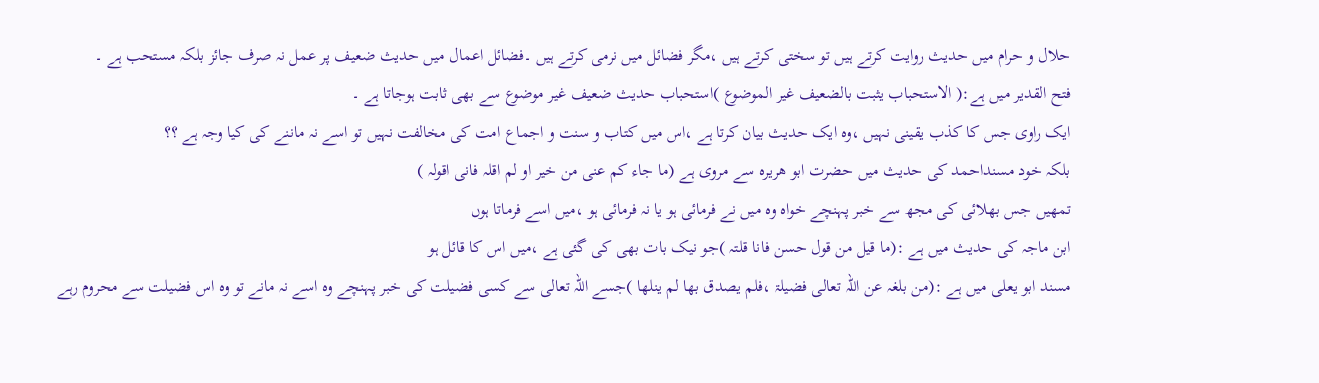حلال و حرام میں حدیث روایت کرتے ہیں تو سختی کرتے ہیں ،مگر فضائل میں نرمی کرتے ہیں ۔فضائل اعمال میں حدیث ضعیف پر عمل نہ صرف جائز بلکہ مستحب ہے ۔
فتح القدیر میں ہے:( الاستحباب یثبت بالضعیف غیر الموضوع )استحباب حدیث ضعیف غیر موضوع سے بھی ثابت ہوجاتا ہے ۔
ایک راوی جس کا کذب یقینی نہیں ،وہ ایک حدیث بیان کرتا ہے ،اس میں کتاب و سنت و اجماع امت کی مخالفت نہیں تو اسے نہ ماننے کی کیا وجہ ہے ؟؟
بلکہ خود مسنداحمد کی حدیث میں حضرت ابو ھریرہ سے مروی ہے (ما جاء کم عنی من خیر او لم اقلہ فانی اقولہ )
تمھیں جس بھلائی کی مجھ سے خبر پہنچے خواہ وہ میں نے فرمائی ہو یا نہ فرمائی ہو ،میں اسے فرماتا ہوں
ابن ماجہ کی حدیث میں ہے :(ما قیل من قول حسن فانا قلتہ )جو نیک بات بھی کی گئی ہے ،میں اس کا قائل ہو
مسند ابو یعلی میں ہے :(من بلغہ عن اللہ تعالی فضیلۃ ،فلم یصدق بھا لم ینلھا )جسے اللہ تعالی سے کسی فضیلت کی خبر پہنچے وہ اسے نہ مانے تو وہ اس فضیلت سے محروم رہے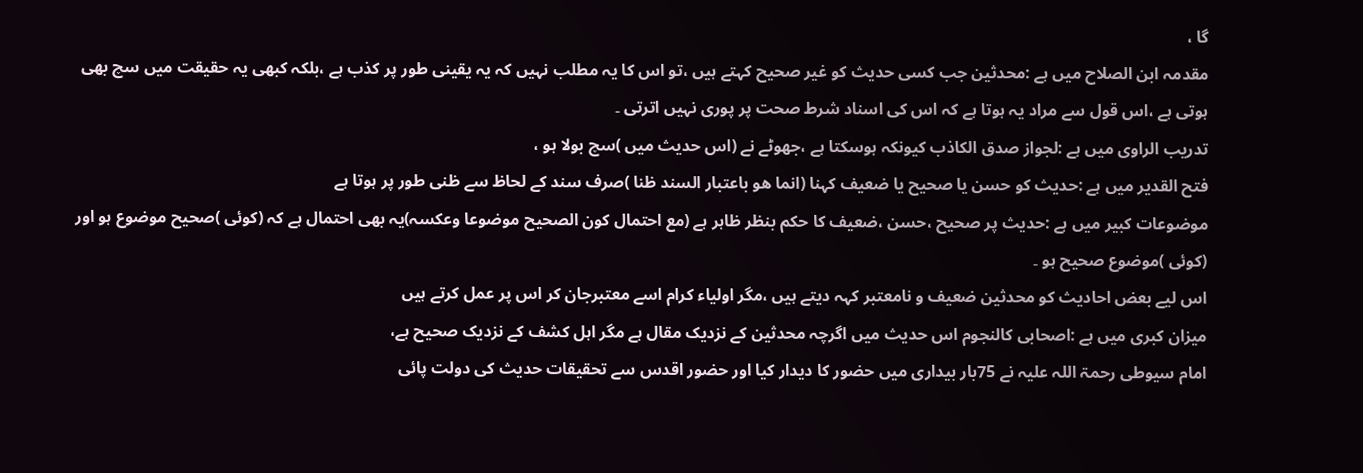گا ،
مقدمہ ابن الصلاح میں ہے :محدثین جب کسی حدیث کو غیر صحیح کہتے ہیں ،تو اس کا یہ مطلب نہیں کہ یہ یقینی طور پر کذب ہے ،بلکہ کبھی یہ حقیقت میں سچ بھی ہوتی ہے ،اس قول سے مراد یہ ہوتا ہے کہ اس کی اسناد شرط صحت پر پوری نہیں اترتی ۔
تدریب الراوی میں ہے :لجواز صدق الکاذب کیونکہ ہوسکتا ہے ،جھوٹے نے (اس حدیث میں )سچ بولا ہو ،
فتح القدیر میں ہے :حدیث کو حسن یا صحیح یا ضعیف کہنا (انما ھو باعتبار السند ظنا )صرف سند کے لحاظ سے ظنی طور پر ہوتا ہے
موضوعات کبیر میں ہے :حدیث پر صحیح ،حسن ،ضعیف کا حکم بنظر ظاہر ہے (مع احتمال کون الصحیح موضوعا وعکسہ)یہ بھی احتمال ہے کہ (کوئی )صحیح موضوع ہو اور (کوئی )موضوع صحیح ہو ۔
اس لیے بعض احادیث کو محدثین ضعیف و نامعتبر کہہ دیتے ہیں ،مگر اولیاء کرام اسے معتبرجان کر اس پر عمل کرتے ہیں
میزان کبری میں ہے :اصحابی کالنجوم اس حدیث میں اگرچہ محدثین کے نزدیک مقال ہے مگر اہل کشف کے نزدیک صحیح ہے،
امام سیوطی رحمۃ اللہ علیہ نے 75بار بیداری میں حضور کا دیدار کیا اور حضور اقدس سے تحقیقات حدیث کی دولت پائی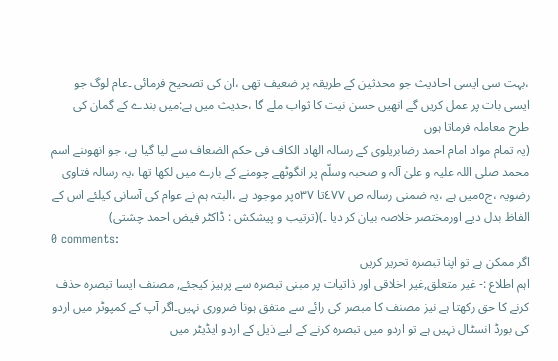،بہت سی ایسی احادیث جو محدثین کے طریقہ پر ضعیف تھی ،ان کی تصحیح فرمائی ۔عام لوگ جو ایسی بات پر عمل کریں گے انھیں حسن نیت کا ثواب ملے گا ،حدیث میں ہے:میں بندے کے گمان کی طرح معاملہ فرماتا ہوں
(یہ تمام مواد امام احمد رضابریلوی کے رسالہ الھاد الکاف فی حکم الضعاف سے لیا گیا ہے، جو انھوںنے اسم محمد صلی اللہ علیہ و علیٰ آلہ و صحبہ وسلّم پر انگوٹھے چومنے کے بارے میں لکھا تھا ،یہ رسالہ فتاوی رضویہ ،ج٥میں ہے ،یہ ضمنی رسالہ ص ٤٧٧تا ٥٣٧پر موجود ہے ،البتہ ہم نے عوام کی آسانی کیلئے اس کے الفاظ بدل دیے اورمختصر خلاصہ بیان کر دیا ۔)(ترتیب و پیشکش : ڈاکٹر فیض احمد چشتی)
0 comments:
اگر ممکن ہے تو اپنا تبصرہ تحریر کریں
اہم اطلاع :- غیر متعلق,غیر اخلاقی اور ذاتیات پر مبنی تبصرہ سے پرہیز کیجئے, مصنف ایسا تبصرہ حذف کرنے کا حق رکھتا ہے نیز مصنف کا مبصر کی رائے سے متفق ہونا ضروری نہیں۔اگر آپ کے کمپوٹر میں اردو کی بورڈ انسٹال نہیں ہے تو اردو میں تبصرہ کرنے کے لیے ذیل کے اردو ایڈیٹر میں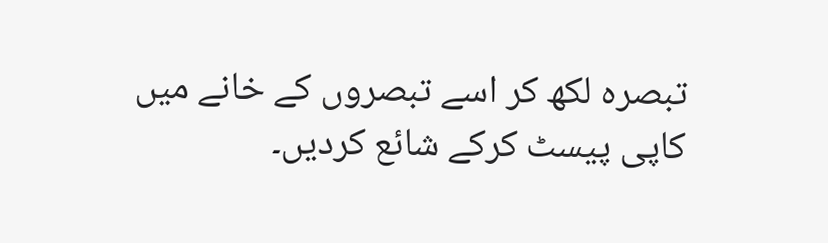تبصرہ لکھ کر اسے تبصروں کے خانے میں کاپی پیسٹ کرکے شائع کردیں۔